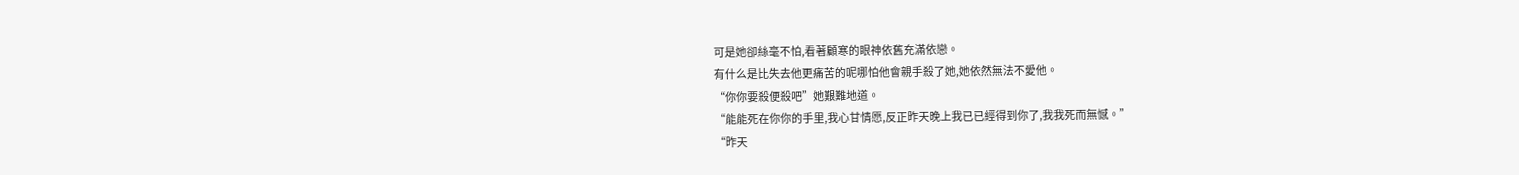可是她卻絲毫不怕,看著顧寒的眼神依舊充滿依戀。
有什么是比失去他更痛苦的呢哪怕他會親手殺了她,她依然無法不愛他。
“你你要殺便殺吧”她艱難地道。
“能能死在你你的手里,我心甘情愿,反正昨天晚上我已已經得到你了,我我死而無憾。”
“昨天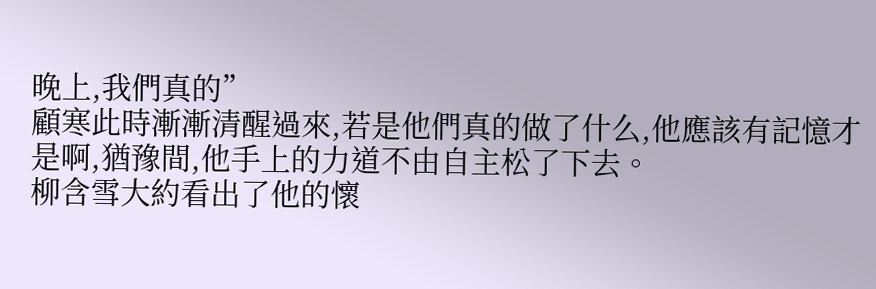晚上,我們真的”
顧寒此時漸漸清醒過來,若是他們真的做了什么,他應該有記憶才是啊,猶豫間,他手上的力道不由自主松了下去。
柳含雪大約看出了他的懷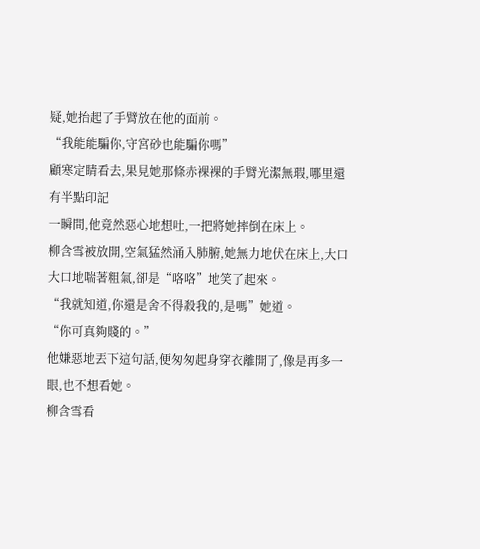疑,她抬起了手臂放在他的面前。
“我能能騙你,守宮砂也能騙你嗎”
顧寒定睛看去,果見她那條赤裸裸的手臂光潔無瑕,哪里還有半點印記
一瞬間,他竟然惡心地想吐,一把將她摔倒在床上。
柳含雪被放開,空氣猛然涌入肺腑,她無力地伏在床上,大口大口地喘著粗氣,卻是“咯咯”地笑了起來。
“我就知道,你還是舍不得殺我的,是嗎”她道。
“你可真夠賤的。”
他嫌惡地丟下這句話,便匆匆起身穿衣離開了,像是再多一眼,也不想看她。
柳含雪看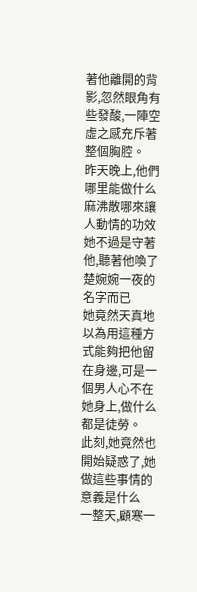著他離開的背影,忽然眼角有些發酸,一陣空虛之感充斥著整個胸腔。
昨天晚上,他們哪里能做什么麻沸散哪來讓人動情的功效
她不過是守著他,聽著他喚了楚婉婉一夜的名字而已
她竟然天真地以為用這種方式能夠把他留在身邊,可是一個男人心不在她身上,做什么都是徒勞。
此刻,她竟然也開始疑惑了,她做這些事情的意義是什么
一整天,顧寒一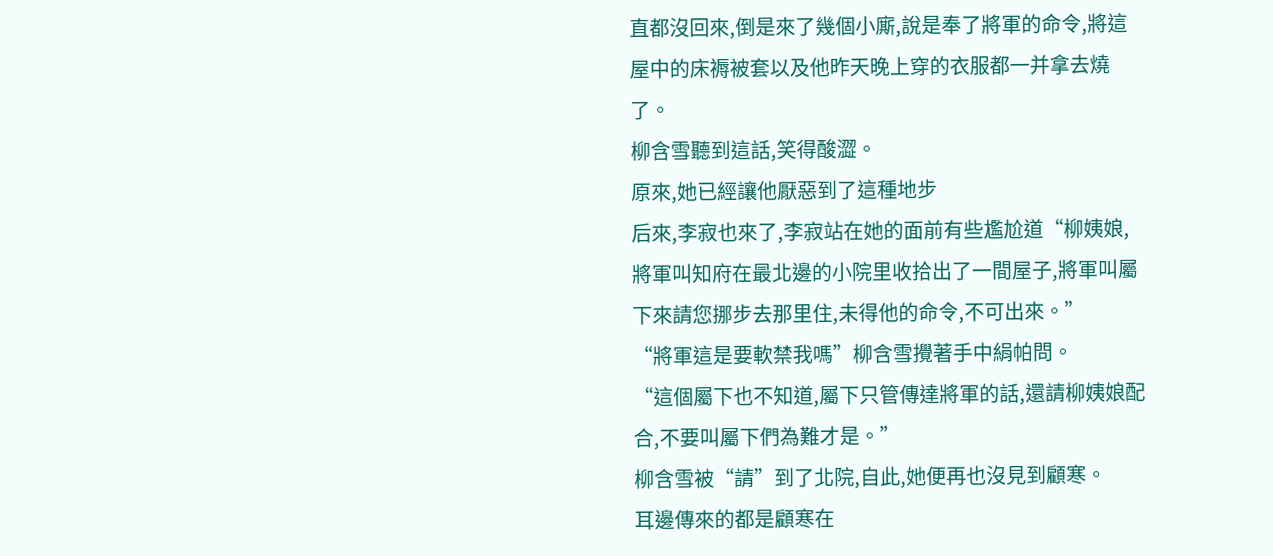直都沒回來,倒是來了幾個小廝,說是奉了將軍的命令,將這屋中的床褥被套以及他昨天晚上穿的衣服都一并拿去燒了。
柳含雪聽到這話,笑得酸澀。
原來,她已經讓他厭惡到了這種地步
后來,李寂也來了,李寂站在她的面前有些尷尬道“柳姨娘,將軍叫知府在最北邊的小院里收拾出了一間屋子,將軍叫屬下來請您挪步去那里住,未得他的命令,不可出來。”
“將軍這是要軟禁我嗎”柳含雪攪著手中絹帕問。
“這個屬下也不知道,屬下只管傳達將軍的話,還請柳姨娘配合,不要叫屬下們為難才是。”
柳含雪被“請”到了北院,自此,她便再也沒見到顧寒。
耳邊傳來的都是顧寒在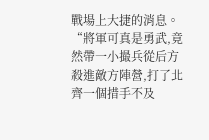戰場上大捷的消息。
“將軍可真是勇武,竟然帶一小撮兵從后方殺進敵方陣營,打了北齊一個措手不及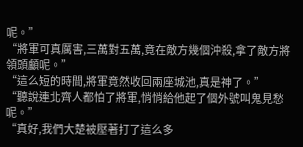呢。”
“將軍可真厲害,三萬對五萬,竟在敵方幾個沖殺,拿了敵方將領頭顱呢。”
“這么短的時間,將軍竟然收回兩座城池,真是神了。”
“聽說連北齊人都怕了將軍,悄悄給他起了個外號叫鬼見愁呢。”
“真好,我們大楚被壓著打了這么多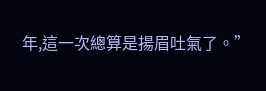年,這一次總算是揚眉吐氣了。”